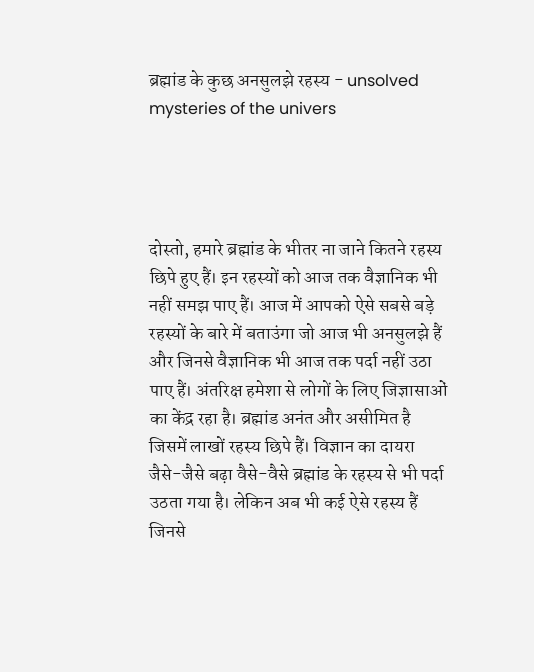ब्रह्मांड के कुछ अनसुलझे रहस्य - unsolved mysteries of the univers




दोस्तो, हमारे ब्रह्मांड के भीतर ना जाने कितने रहस्य छिपे हुए हैं। इन रहस्यों को आज तक वैज्ञानिक भी नहीं समझ पाए हैं। आज में आपको ऐसे सबसे बड़े रहस्यों के बारे में बताउंगा जो आज भी अनसुलझे हैं और जिनसे वैज्ञानिक भी आज तक पर्दा नहीं उठा पाए हैं। अंतरिक्ष हमेशा से लोगों के लिए जिज्ञासाओं का केंद्र रहा है। ब्रह्मांड अनंत और असीमित है जिसमें लाखों रहस्य छिपे हैं। विज्ञान का दायरा जैसे-जैसे बढ़ा वैसे-वैसे ब्रह्मांड के रहस्य से भी पर्दा उठता गया है। लेकिन अब भी कई ऐसे रहस्य हैं जिनसे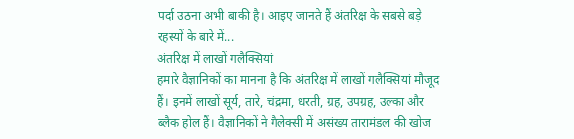पर्दा उठना अभी बाकी है। आइए जानते हैं अंतरिक्ष के सबसे बड़े रहस्यों के बारे में...
अंतरिक्ष में लाखों गलैक्सियां
हमारे वैज्ञानिकों का मानना है कि अंतरिक्ष में लाखों गलैक्सियां मौजूद हैं। इनमें लाखों सूर्य, तारे, चंद्रमा, धरती, ग्रह, उपग्रह, उल्का और ब्लैक होल हैं। वैज्ञानिकों ने गैलेक्सी में असंख्य तारामंडल की खोज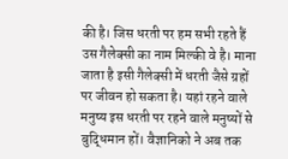की है। जिस धरती पर हम सभी रहते हैं उस गैलेक्सी का नाम मिल्की वे है। माना जाता है इसी गैलेक्सी में धरती जैसे ग्रहों पर जीवन हो सकता है। यहां रहने वाले मनुष्य इस धरती पर रहने वाले मनुष्यों से बुद्धिमान हों। वैज्ञानिको ने अब तक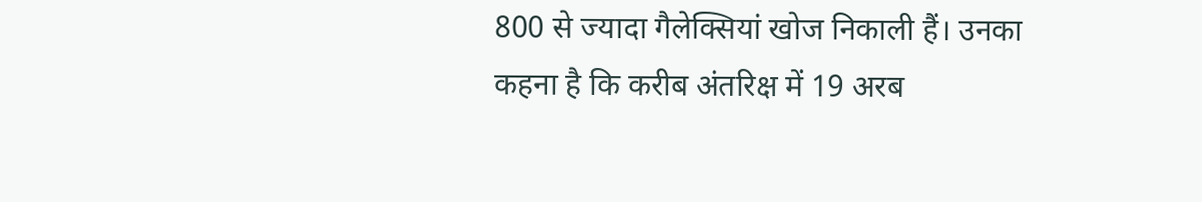800 से ज्यादा गैलेक्सियां खोज निकाली हैं। उनका कहना है कि करीब अंतरिक्ष में 19 अरब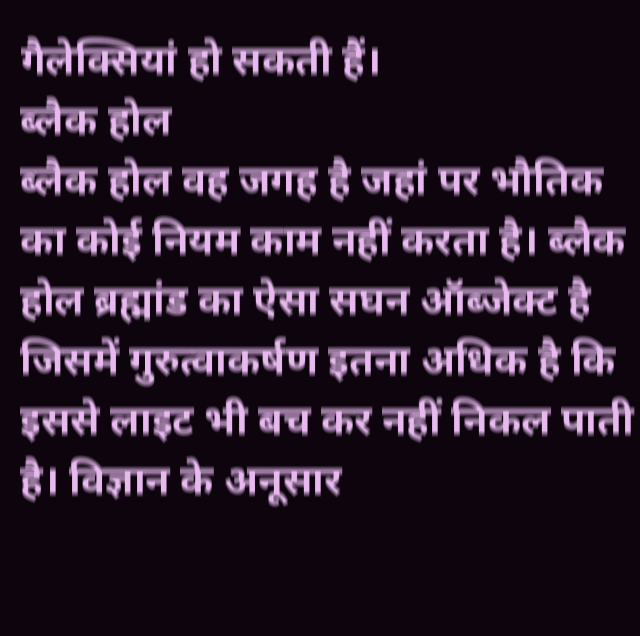गैलेक्सियां हो सकती हैं।
ब्लैक होल
ब्लैक होल वह जगह है जहां पर भौतिक का कोई नियम काम नहीं करता है। ब्लैक होल ब्रह्मांड का ऐसा सघन ऑब्जेक्ट है जिसमें गुरुत्वाकर्षण इतना अधिक है कि इससे लाइट भी बच कर नहीं निकल पाती है। विज्ञान के अनूसार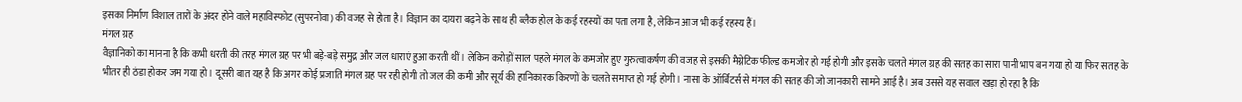इसका निर्माण विशाल तारों के अंदर होने वाले महाविस्फोट (सुपरनोवा) की वजह से होता है। विज्ञान का दायरा बढ़ने के साथ ही ब्लैक होल के कई रहस्यों का पता लगा है, लेकिन आज भी कई रहस्य हैं।
मंगल ग्रह
वैज्ञानिको का मानना है कि कभी धरती की तरह मंगल ग्रह पर भी बड़े-बड़े समुद्र और जल धाराएं हुआ करती थीं। लेकिन करोड़ों साल पहले मंगल के कमजोर हुए गुरुत्वाकर्षण की वजह से इसकी मैग्नेटिक फील्ड कमजोर हो गई होगी और इसके चलते मंगल ग्रह की सतह का सारा पानी भाप बन गया हो या फिर सतह के भीतर ही ठंडा होकर जम गया हो। दूसरी बात यह है कि अगर कोई प्रजाति मंगल ग्रह पर रही होगी तो जल की कमी और सूर्य की हानिकारक किरणों के चलते समाप्त हो गई होगी। नासा के ऑर्बिटर्स से मंगल की सतह की जो जानकारी सामने आई है। अब उससे यह सवाल खड़ा हो रहा है कि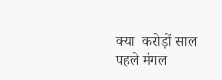क्या  करोड़ों साल पहले मंगल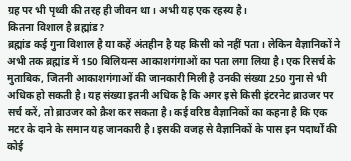ग्रह पर भी पृथ्वी की तरह ही जीवन था। अभी यह एक रहस्य है।
कितना विशाल है ब्रह्मांड?
ब्रह्मांड कई गुना विशाल है या कहें अंतहीन है यह किसी को नहीं पता। लेकिन वैज्ञानिकों ने अभी तक ब्रह्मांड में 150 बिलियन्स आकाशगंगाओं का पता लगा लिया है। एक रिसर्च के मुताबिक, जितनी आकाशगंगाओं की जानकारी मिली है उनकी संख्या 250 गुना से भी अधिक हो सकती है। यह संख्या इतनी अधिक है कि अगर इसे किसी इंटरनेट ब्राउजर पर सर्च करें, तो ब्राउजर को क्रैश कर सकता है। कई वरिष्ठ वैज्ञानिकों का कहना है कि एक मटर के दाने के समान यह जानकारी है। इसकी वजह से वैज्ञानिकों के पास इन पदार्थों की कोई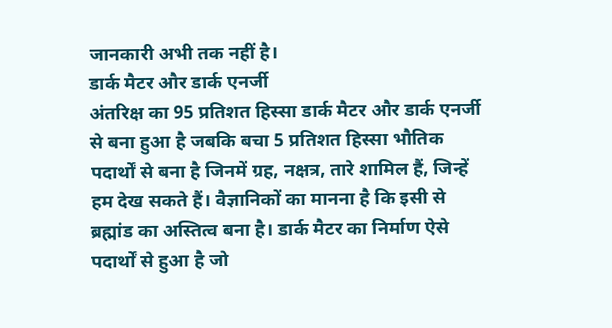जानकारी अभी तक नहीं है।
डार्क मैटर और डार्क एनर्जी
अंतरिक्ष का 95 प्रतिशत हिस्सा डार्क मैटर और डार्क एनर्जी से बना हुआ है जबकि बचा 5 प्रतिशत हिस्सा भौतिक पदार्थों से बना है जिनमें ग्रह, नक्षत्र, तारे शामिल हैं, जिन्हें हम देख सकते हैं। वैज्ञानिकों का मानना है कि इसी से ब्रह्मांड का अस्तित्व बना है। डार्क मैटर का निर्माण ऐसे पदार्थों से हुआ है जो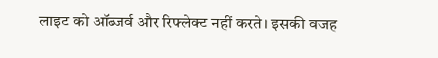लाइट को ऑब्जर्व और रिफ्लेक्ट नहीं करते। इसकी वजह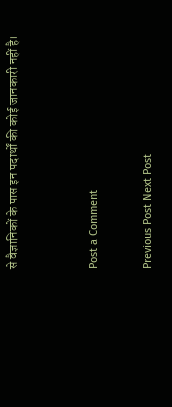से वैज्ञानिकों के पास इन पदार्थों की कोई जानकारी नहीं है।


Post a Comment

Previous Post Next Post